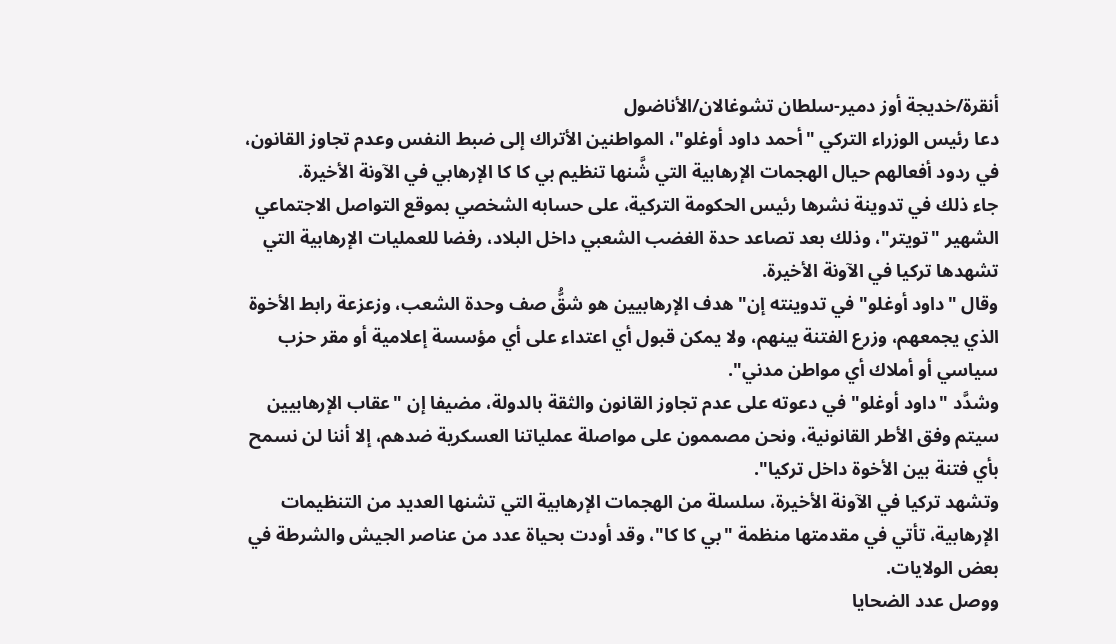أنقرة/خديجة أوز دمير-سلطان تشوغالان/الأناضول
دعا رئيس الوزراء التركي "أحمد داود أوغلو"، المواطنين الأتراك إلى ضبط النفس وعدم تجاوز القانون، في ردود أفعالهم حيال الهجمات الإرهابية التي شَّنها تنظيم بي كا كا الإرهابي في الآونة الأخيرة.
جاء ذلك في تدوينة نشرها رئيس الحكومة التركية، على حسابه الشخصي بموقع التواصل الاجتماعي الشهير "تويتر"، وذلك بعد تصاعد حدة الغضب الشعبي داخل البلاد، رفضا للعمليات الإرهابية التي تشهدها تركيا في الآونة الأخيرة.
وقال "داود أوغلو" في تدوينته إن"هدف الإرهابيين هو شقُّ صف وحدة الشعب، وزعزعة رابط الأخوة الذي يجمعهم، وزرع الفتنة بينهم، ولا يمكن قبول أي اعتداء على أي مؤسسة إعلامية أو مقر حزب سياسي أو أملاك أي مواطن مدني".
وشدَّد "داود أوغلو" في دعوته على عدم تجاوز القانون والثقة بالدولة، مضيفا إن "عقاب الإرهابيين سيتم وفق الأطر القانونية، ونحن مصممون على مواصلة عملياتنا العسكرية ضدهم، إلا أننا لن نسمح بأي فتنة بين الأخوة داخل تركيا".
وتشهد تركيا في الآونة الأخيرة، سلسلة من الهجمات الإرهابية التي تشنها العديد من التنظيمات الإرهابية، تأتي في مقدمتها منظمة "بي كا كا"، وقد أودت بحياة عدد من عناصر الجيش والشرطة في بعض الولايات.
ووصل عدد الضحايا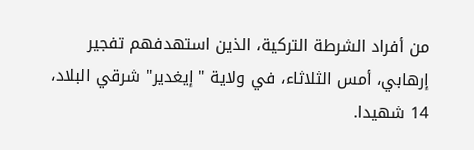من أفراد الشرطة التركية، الذين استهدفهم تفجير إرهابي، أمس الثلاثاء، في ولاية "إيغدير" شرقي البلاد، 14 شهيدا.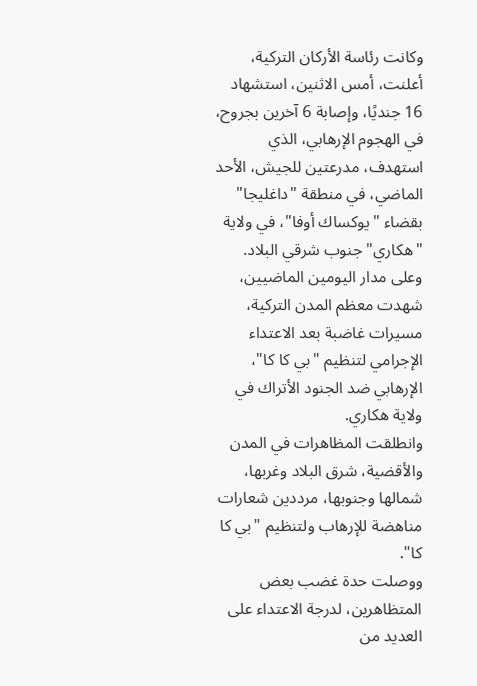وكانت رئاسة الأركان التركية، أعلنت، أمس الاثنين، استشهاد 16 جنديًا، وإصابة 6 آخرين بجروح، في الهجوم الإرهابي، الذي استهدف، مدرعتين للجيش، الأحد الماضي، في منطقة "داغليجا" بقضاء "يوكساك أوفا"، في ولاية "هكاري" جنوب شرقي البلاد.
وعلى مدار اليومين الماضيين، شهدت معظم المدن التركية، مسيرات غاضبة بعد الاعتداء الإجرامي لتنظيم "بي كا كا"، الإرهابي ضد الجنود الأتراك في ولاية هكاري.
وانطلقت المظاهرات في المدن والأقضية، شرق البلاد وغربها، شمالها وجنوبها، مرددين شعارات مناهضة للإرهاب ولتنظيم "بي كا كا".
ووصلت حدة غضب بعض المتظاهرين، لدرجة الاعتداء على العديد من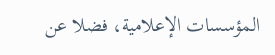المؤسسات الإعلامية، فضلا عن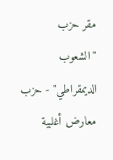مقر حزب "الشعوب الديمقراطي" - حزب معارض أغلبية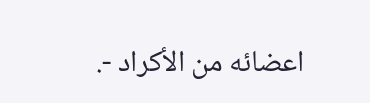اعضائه من الأكراد -.